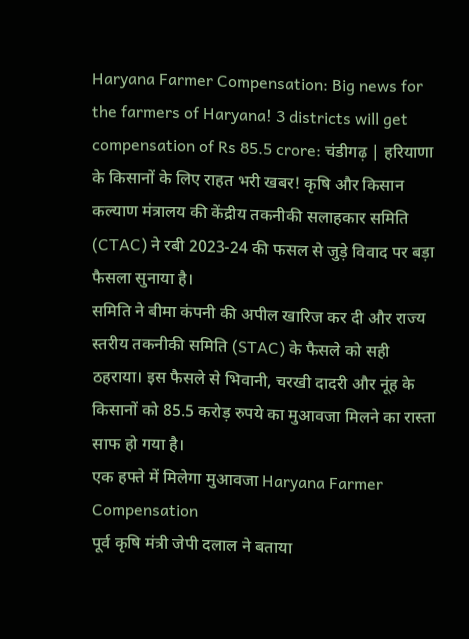Haryana Farmer Compensation: Big news for the farmers of Haryana! 3 districts will get compensation of Rs 85.5 crore: चंडीगढ़ | हरियाणा के किसानों के लिए राहत भरी खबर! कृषि और किसान कल्याण मंत्रालय की केंद्रीय तकनीकी सलाहकार समिति (CTAC) ने रबी 2023-24 की फसल से जुड़े विवाद पर बड़ा फैसला सुनाया है।
समिति ने बीमा कंपनी की अपील खारिज कर दी और राज्य स्तरीय तकनीकी समिति (STAC) के फैसले को सही ठहराया। इस फैसले से भिवानी, चरखी दादरी और नूंह के किसानों को 85.5 करोड़ रुपये का मुआवजा मिलने का रास्ता साफ हो गया है।
एक हफ्ते में मिलेगा मुआवजा Haryana Farmer Compensation
पूर्व कृषि मंत्री जेपी दलाल ने बताया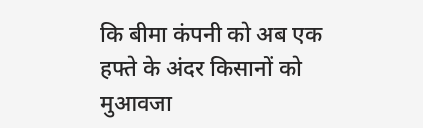कि बीमा कंपनी को अब एक हफ्ते के अंदर किसानों को मुआवजा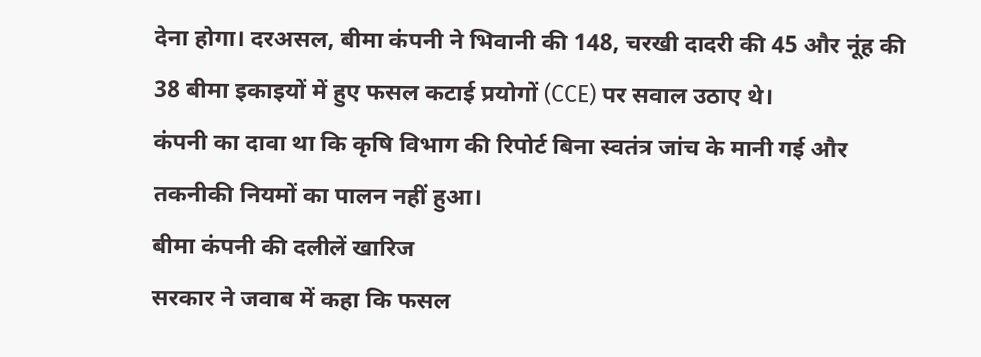देना होगा। दरअसल, बीमा कंपनी ने भिवानी की 148, चरखी दादरी की 45 और नूंह की 38 बीमा इकाइयों में हुए फसल कटाई प्रयोगों (CCE) पर सवाल उठाए थे।
कंपनी का दावा था कि कृषि विभाग की रिपोर्ट बिना स्वतंत्र जांच के मानी गई और तकनीकी नियमों का पालन नहीं हुआ।
बीमा कंपनी की दलीलें खारिज
सरकार ने जवाब में कहा कि फसल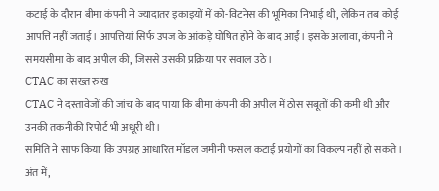कटाई के दौरान बीमा कंपनी ने ज्यादातर इकाइयों में को-विटनेस की भूमिका निभाई थी, लेकिन तब कोई आपत्ति नहीं जताई। आपत्तियां सिर्फ उपज के आंकड़े घोषित होने के बाद आईं। इसके अलावा, कंपनी ने समयसीमा के बाद अपील की, जिससे उसकी प्रक्रिया पर सवाल उठे।
CTAC का सख्त रुख
CTAC ने दस्तावेजों की जांच के बाद पाया कि बीमा कंपनी की अपील में ठोस सबूतों की कमी थी और उनकी तकनीकी रिपोर्ट भी अधूरी थी।
समिति ने साफ किया कि उपग्रह आधारित मॉडल जमीनी फसल कटाई प्रयोगों का विकल्प नहीं हो सकते। अंत में,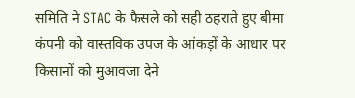समिति ने STAC के फैसले को सही ठहराते हुए बीमा कंपनी को वास्तविक उपज के आंकड़ों के आधार पर किसानों को मुआवजा देने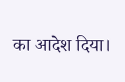का आदेश दिया।